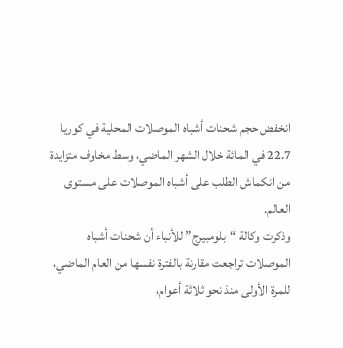انخفض حجم شحنات أشباه الموصلات المحلية في كوريا 22.7 في المائة خلال الشهر الماضي، وسط مخاوف متزايدة من انكماش الطلب على أشباه الموصلات على مستوى العالم.
وذكرت وكالة “بلومبيرج” للأنباء أن شحنات أشباه الموصلات تراجعت مقارنة بالفترة نفسها من العام الماضي، للمرة الأولى منذ نحو ثلاثة أعوام،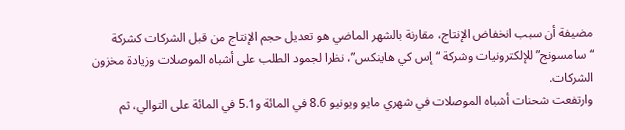مضيفة أن سبب انخفاض الإنتاج، مقارنة بالشهر الماضي هو تعديل حجم الإنتاج من قبل الشركات كشركة “سامسونج” للإلكترونيات وشركة “إس كي هاينكس”، نظرا لجمود الطلب على أشباه الموصلات وزيادة مخزون الشركات.
وارتفعت شحنات أشباه الموصلات في شهري مايو ويونيو 8.6 في المائة و5.1 في المائة على التوالي، ثم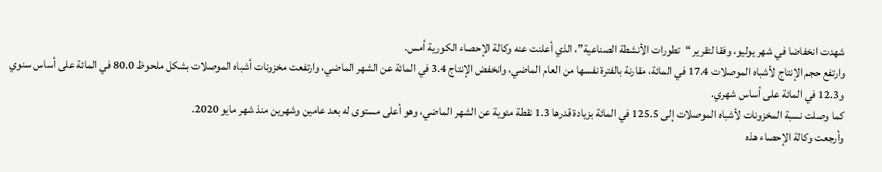شهدت انخفاضا في شهر يوليو، وفقا لتقرير “تطورات الأنشطة الصناعية”، الذي أعلنت عنه وكالة الإحصاء الكورية أمس.
وارتفع حجم الإنتاج لأشباه الموصلات 17.4 في المائة، مقارنة بالفترة نفسها من العام الماضي، وانخفض الإنتاج 3.4 في المائة عن الشهر الماضي، وارتفعت مخزونات أشباه الموصلات بشكل ملحوظ 80.0 في المائة على أساس سنوي و12.3 في المائة على أساس شهري.
كما وصلت نسبة المخزونات لأشباه الموصلات إلى 125.5 في المائة بزيادة قدرها 1.3 نقطة مئوية عن الشهر الماضي، وهو أعلى مستوى له بعد عامين وشهرين منذ شهر مايو 2020.
وأرجعت وكالة الإحصاء هذه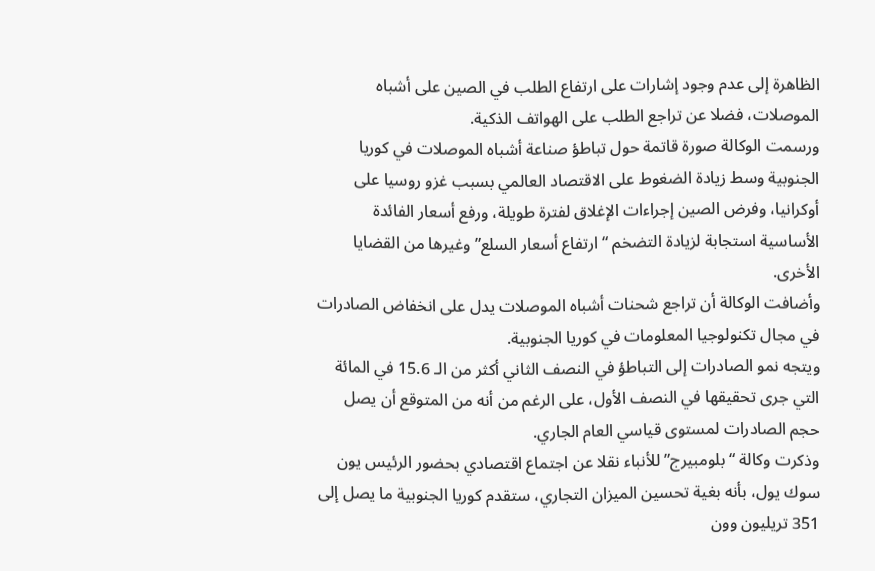الظاهرة إلى عدم وجود إشارات على ارتفاع الطلب في الصين على أشباه الموصلات، فضلا عن تراجع الطلب على الهواتف الذكية.
ورسمت الوكالة صورة قاتمة حول تباطؤ صناعة أشباه الموصلات في كوريا الجنوبية وسط زيادة الضغوط على الاقتصاد العالمي بسبب غزو روسيا على أوكرانيا، وفرض الصين إجراءات الإغلاق لفترة طويلة، ورفع أسعار الفائدة الأساسية استجابة لزيادة التضخم “ارتفاع أسعار السلع” وغيرها من القضايا الأخرى.
وأضافت الوكالة أن تراجع شحنات أشباه الموصلات يدل على انخفاض الصادرات في مجال تكنولوجيا المعلومات في كوريا الجنوبية.
ويتجه نمو الصادرات إلى التباطؤ في النصف الثاني أكثر من الـ 15.6 في المائة التي جرى تحقيقها في النصف الأول، على الرغم من أنه من المتوقع أن يصل حجم الصادرات لمستوى قياسي العام الجاري.
وذكرت وكالة “بلومبيرج” للأنباء نقلا عن اجتماع اقتصادي بحضور الرئيس يون سوك يول، بأنه بغية تحسين الميزان التجاري، ستقدم كوريا الجنوبية ما يصل إلى 351 تريليون وون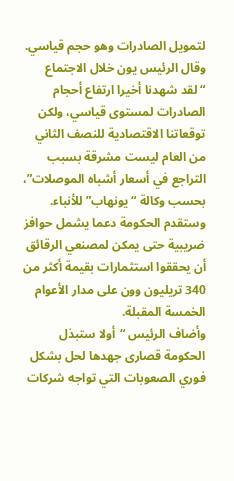لتمويل الصادرات وهو حجم قياسي.
وقال الرئيس يون خلال الاجتماع “لقد شهدنا أخيرا ارتفاع أحجام الصادرات لمستوى قياسي، ولكن توقعاتنا الاقتصادية للنصف الثاني من العام ليست مشرقة بسبب التراجع في أسعار أشباه الموصلات”، بحسب وكالة “يونهاب” للأنباء.
وستقدم الحكومة دعما يشمل حوافز ضريبية حتى يمكن لمصنعي الرقائق أن يحققوا استثمارات بقيمة أكثر من 340 تريليون وون على مدار الأعوام الخمسة المقبلة.
وأضاف الرئيس “أولا ستبذل الحكومة قصارى جهدها لحل بشكل فوري الصعوبات التي تواجه شركات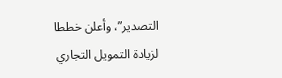التصدير”، وأعلن خططا لزيادة التمويل التجاري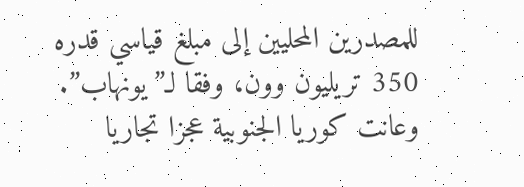للمصدرين المحليين إلى مبلغ قياسي قدره 350 تريليون وون، وفقا لـ”يونهاب”.
وعانت كوريا الجنوبية عجزا تجاريا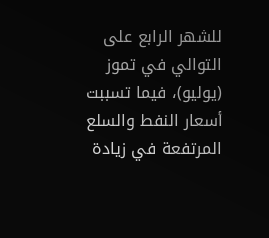للشهر الرابع على التوالي في تموز (يوليو)، فيما تسببت أسعار النفط والسلع المرتفعة في زيادة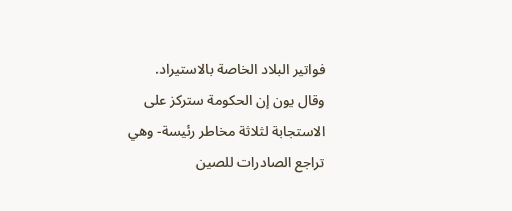فواتير البلاد الخاصة بالاستيراد.
وقال يون إن الحكومة ستركز على الاستجابة لثلاثة مخاطر رئيسة- وهي تراجع الصادرات للصين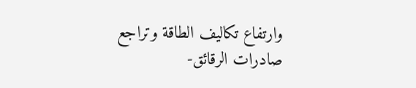وارتفاع تكاليف الطاقة وتراجع صادرات الرقائق-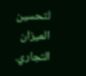لتحسين الميزان التجاري.